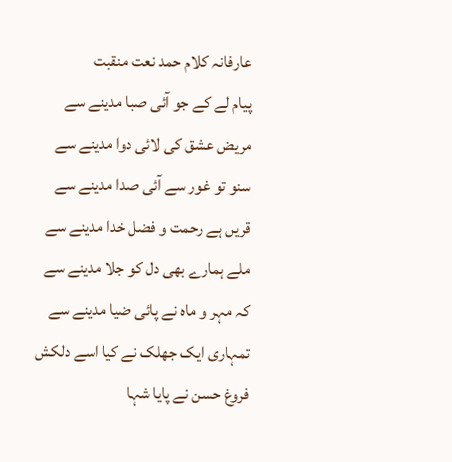عارفانہ کلام حمد نعت منقبت
پیام لے کے جو آئی صبا مدینے سے
مریض عشق کی لائی دوا مدینے سے
سنو تو غور سے آئی صدا مدینے سے
قریں ہے رحمت و فضل خدا مدینے سے
ملے ہمارے بھی دل کو جلا مدینے سے
کہ مہر و ماہ نے پائی ضیا مدینے سے
تمہاری ایک جھلک نے کیا اسے دلکش
فروغ حسن نے پایا شہا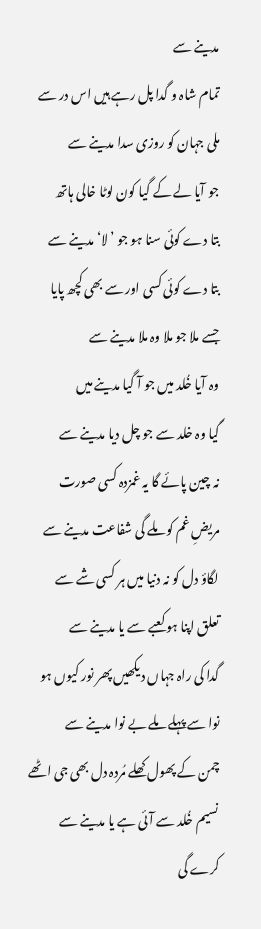مدینے سے
تمام شاہ و گدا پل رہے ہیں اس در سے
ملی جہان کو روزی سدا مدینے سے
جو آیا لے کے گیا کون لوٹا خالی ہاتھ
بتا دے کوئی سنا ہو جو ’لا‘ مدینے سے
بتا دے کوئی کسی اور سے بھی کچھ پایا
جسے ملا جو ملا وہ ملا مدینے سے
وہ آیا خُلد میں جو آ گیا مدینے میں
گیا وہ خلد سے جو چل دیا مدینے سے
نہ چین پائے گا یہ غمزدہ کسی صورت
مریضِ غم کو ملے گی شفاعت مدینے سے
لگاؤ دل کو نہ دنیا میں ہر کسی شے سے
تعلق اپنا ہو کعبے سے یا مدینے سے
گدا کی راہ جہاں دیکھیں پھر نور کیوں ہو
نوا سے پہلے ملے بے نوا مدینے سے
چمن کے پھول کھلے مُردہ دل بھی جی اٹھے
نسیم خُلد سے آئی ہے یا مدینے سے
کرے گی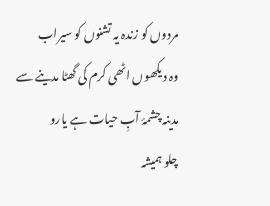مردوں کو زندہ یہ تشنوں کو سیراب
وہ دیکھوں اٹھی کرم کی گھٹا مدینے سے
مدینہ چشمۂ آبِ حیات ہے یارو
چلو ہمیشہ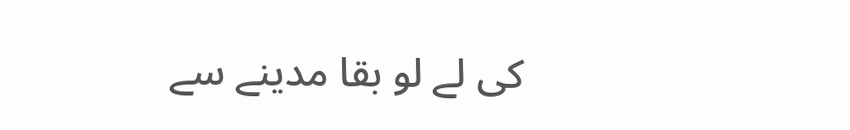کی لے لو بقا مدینے سے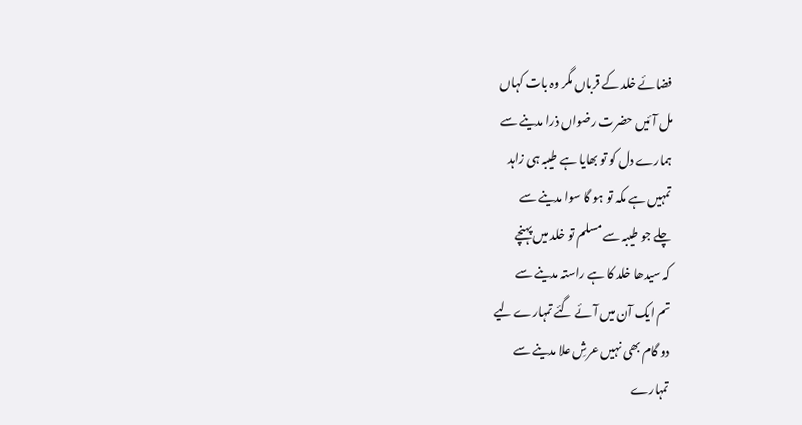فضائے خلد کے قرباں مگر وہ بات کہاں
مل آئیں حضرت رضواں ذرا مدینے سے
ہمارے دل کو تو بھایا ہے طیبہ ہی زاہد
تمہیں ہے مکہ تو ہو گا سوا مدینے سے
چلے جو طیبہ سے مسلم تو خلد میں پہنچے
کہ سیدھا خلد کا ہے راستہ مدینے سے
تم ایک آن میں آئے گئے تمہارے لیے
دو گام بھی نہیں عرشِ علا مدینے سے
تمہارے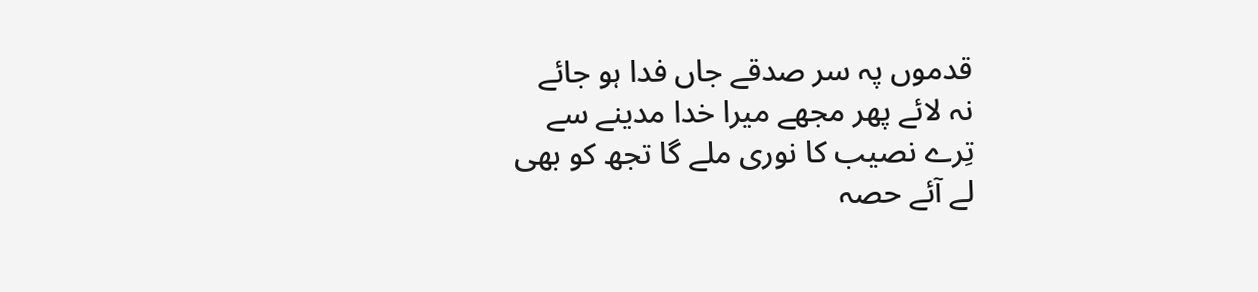قدموں پہ سر صدقے جاں فدا ہو جائے
نہ لائے پھر مجھے میرا خدا مدینے سے
تِرے نصیب کا نوری ملے گا تجھ کو بھی
لے آئے حصہ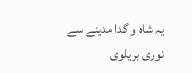یہ شاہ و گدا مدینے سے
نوری بریلوی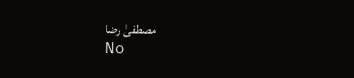مصطفیٰ رضا
No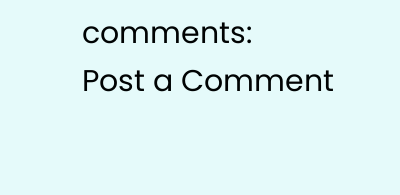comments:
Post a Comment